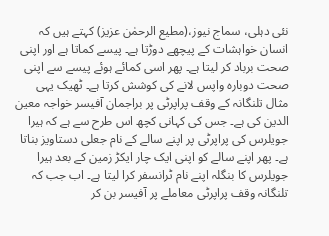نئی دہلی، سماج نیوز،(مطیع الرحمٰن عزیز) کہتے ہیں کہ انسان خواہشات کے پیچھے دوڑتا ہے۔ پیسے کماتا ہے اور اپنی صحت برباد کر لیتا ہے۔ پھر اسی کمائے ہوئے پیسے سے اپنی صحت دوبارہ واپس لانے کی کوشش کرتا ہے۔ ٹھیک یہی مثال تلنگانہ کے وقف پراپرٹی پر براجمان آفیسر خواجہ معین الدین کی ہے۔ جس کی کہانی کچھ اس طرح سے ہے کہ ہیرا جویلرس کی پراپرٹی پر اپنے سالے کے نام جعلی دستاویز بناتا ہے۔ پھر اپنے سالے کو اپنی ایک چار ایکڑ زمین کے بعد ہیرا جویلرس کا بنگلہ اپنے نام ٹرانسفر کرا لیتا ہے۔ اب جب کہ تلنگانہ وقف پراپرٹی معاملے پر آفیسر بن کر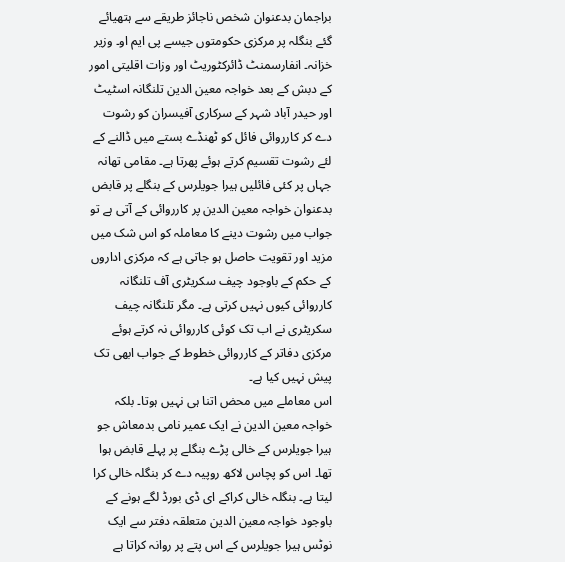براجمان بدعنوان شخص ناجائز طریقے سے ہتھیائے گئے بنگلہ پر مرکزی حکومتوں جیسے پی ایم او۔ وزیر خزانہ۔ انفارسمنٹ ڈائرکٹوریٹ اور وزات اقلیتی امور کے دبش کے بعد خواجہ معین الدین تلنگانہ اسٹیٹ اور حیدر آباد شہر کے سرکاری آفیسران کو رشوت دے کر کارروائی فائل کو ٹھنڈے بستے میں ڈالنے کے لئے رشوت تقسیم کرتے ہوئے پھرتا ہے۔ مقامی تھانہ جہاں پر کئی فائلیں ہیرا جویلرس کے بنگلے پر قابض بدعنوان خواجہ معین الدین پر کارروائی کے آتی ہے تو جواب میں رشوت دینے کا معاملہ کو اس شک میں مزید اور تقویت حاصل ہو جاتی ہے کہ مرکزی اداروں کے حکم کے باوجود چیف سکریٹری آف تلنگانہ کارروائی کیوں نہیں کرتی ہے۔ مگر تلنگانہ چیف سکریٹری نے اب تک کوئی کارروائی نہ کرتے ہوئے مرکزی دفاتر کے کارروائی خطوط کے جواب ابھی تک پیش نہیں کیا ہے۔
اس معاملے میں محض اتنا ہی نہیں ہوتا۔ بلکہ خواجہ معین الدین نے ایک عمیر نامی بدمعاش جو ہیرا جویلرس کے خالی پڑے بنگلے پر پہلے قابض ہوا تھا۔ اس کو پچاس لاکھ روپیہ دے کر بنگلہ خالی کرا لیتا ہے۔ بنگلہ خالی کراکے ای ڈی بورڈ لگے ہونے کے باوجود خواجہ معین الدین متعلقہ دفتر سے ایک نوٹس ہیرا جویلرس کے اس پتے پر روانہ کراتا ہے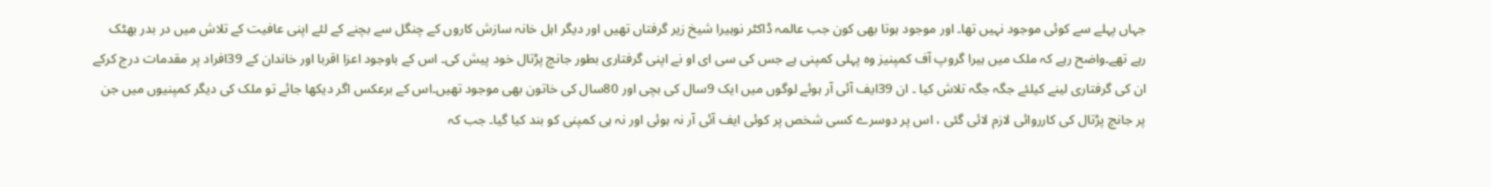جہاں پہلے سے کوئی موجود نہیں تھا۔ اور موجود ہوتا بھی کون جب عالمہ ڈاکٹر نوہیرا شیخ زیر گرفتاں تھیں اور دیگر اہل خانہ سازش کاروں کے چنگل سے بچنے کے لئے اپنی عافیت کے تلاش میں در بدر بھٹک رہے تھے۔واضح رہے کہ ملک میں ہیرا گروپ آف کمپنیز وہ پہلی کمپنی ہے جس کی سی ای او نے اپنی گرفتاری بطور جانچ پڑتال خود پیش کی۔ اس کے باوجود اعزا اقربا اور خاندان کے 39افراد پر مقدمات درج کرکے ان کی گرفتاری لینے کیلئے جگہ جگہ تلاش کیا ۔ ان 39ایف آئی آر ہوئے لوگوں میں ایک 9سال کی بچی اور 80سال کی خاتون بھی موجود تھیں۔اس کے برعکس اگر دیکھا جائے تو ملک کی دیگر کمپنیوں میں جن پر جانچ پڑتال کی کارروائی لازم لائی گئی ، اس پر دوسرے کسی شخص پر کوئی ایف آئی آر نہ ہوئی اور نہ ہی کمپنی کو بند کیا گیا۔ جب کہ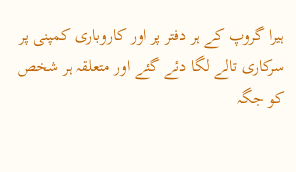ہیرا گروپ کے ہر دفتر پر اور کاروباری کمپنی پر سرکاری تالے لگا دئے گئے اور متعلقہ ہر شخص کو جگہ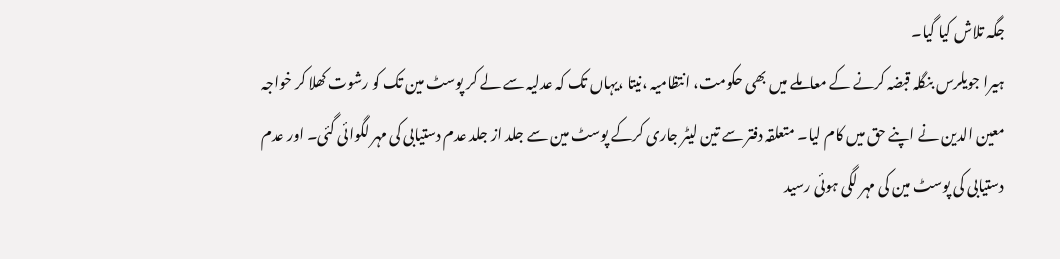جگہ تلاش کیا گیا۔
ہیرا جویلرس بنگلہ قبضہ کرنے کے معاملے میں بھی حکومت، انتظامیہ ،نیتا ،یہاں تک کہ عدلیہ سے لے کر پوسٹ مین تک کو رشوت کھلا کر خواجہ معین الدین نے اپنے حق میں کام لیا۔ متعلقہ دفتر سے تین لیٹر جاری کرکے پوسٹ مین سے جلد از جلد عدم دستیابی کی مہر لگوائی گئی۔ اور عدم دستیابی کی پوسٹ مین کی مہر لگی ہوئی رسید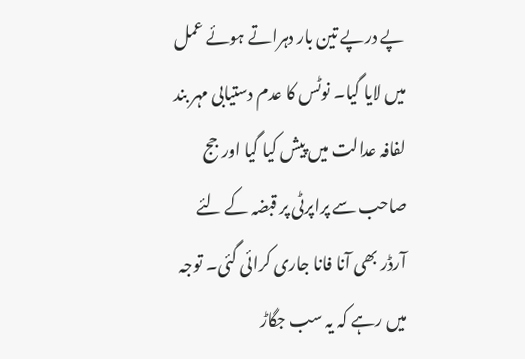پے درپے تین بار دہراتے ہوئے عمل میں لایا گیا۔ نوٹس کا عدم دستیابی مہر بند لفافہ عدالت میں پیش کیا گیا اور جج صاحب سے پراپرٹی پر قبضہ کے لئے آرڈر بھی آنا فانا جاری کرائی گئی۔ توجہ میں رہے کہ یہ سب جگاڑ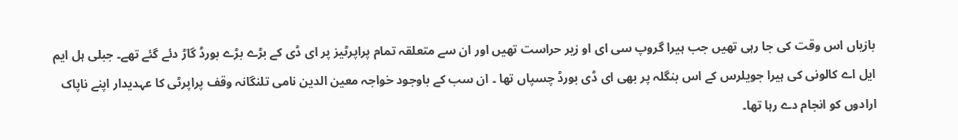بازیاں اس وقت کی جا رہی تھیں جب ہیرا گروپ سی ای او زیر حراست تھیں اور ان سے متعلقہ تمام پراپرٹیز پر ای ڈی کے بڑے بڑے بورڈ گاڑ دئے گئے تھے۔ جبلی ہل ایم ایل اے کالونی کی ہیرا جویلرس کے اس بنگلہ پر بھی ای ڈی بورڈ چسپاں تھا ۔ ان سب کے باوجود خواجہ معین الدین نامی تلنگانہ وقف پراپرٹی کا عہدیدار اپنے ناپاک ارادوں کو انجام دے رہا تھا۔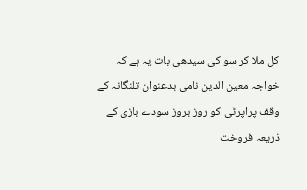کل ملا کر سو کی سیدھی بات یہ ہے کہ خواجہ معین الدین نامی بدعنوان تلنگانہ کے وقف پراپرٹی کو روز بروز سودے بازی کے ذریعہ فروخت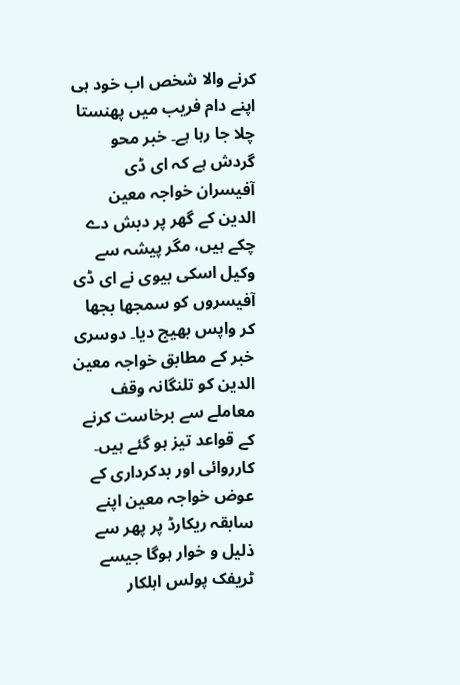کرنے والا شخص اب خود ہی اپنے دام فریب میں پھنستا چلا جا رہا ہے۔ خبر محو گردش ہے کہ ای ڈی آفیسران خواجہ معین الدین کے گھر پر دبش دے چکے ہیں، مگر پیشہ سے وکیل اسکی بیوی نے ای ڈی آفیسروں کو سمجھا بجھا کر واپس بھیج دیا۔ دوسری خبر کے مطابق خواجہ معین الدین کو تلنگانہ وقف معاملے سے برخاست کرنے کے قواعد تیز ہو گئے ہیں۔ کارروائی اور بدکرداری کے عوض خواجہ معین اپنے سابقہ ریکارڈ پر پھر سے ذلیل و خوار ہوگا جیسے ٹریفک پولس اہلکار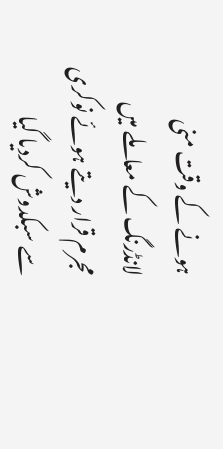ہونے کے وقت منی لانڈرنگ کے معاملے میں مجرم قرار دیتے ہوئے نوکری سے سبکدوش کردیا گیا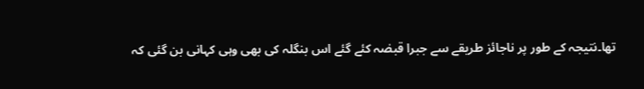تھا۔نتیجہ کے طور پر ناجائز طریقے سے جبرا قبضہ کئے گئے اس بنگلہ کی بھی وہی کہانی بن گئی کہ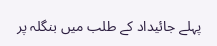پہلے جائیداد کے طلب میں بنگلہ پر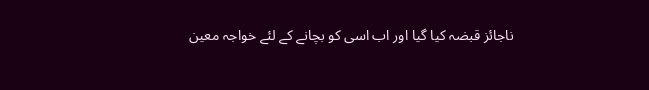ناجائز قبضہ کیا گیا اور اب اسی کو بچانے کے لئے خواجہ معین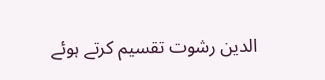الدین رشوت تقسیم کرتے ہوئے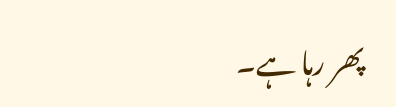پھر رہا ہے۔